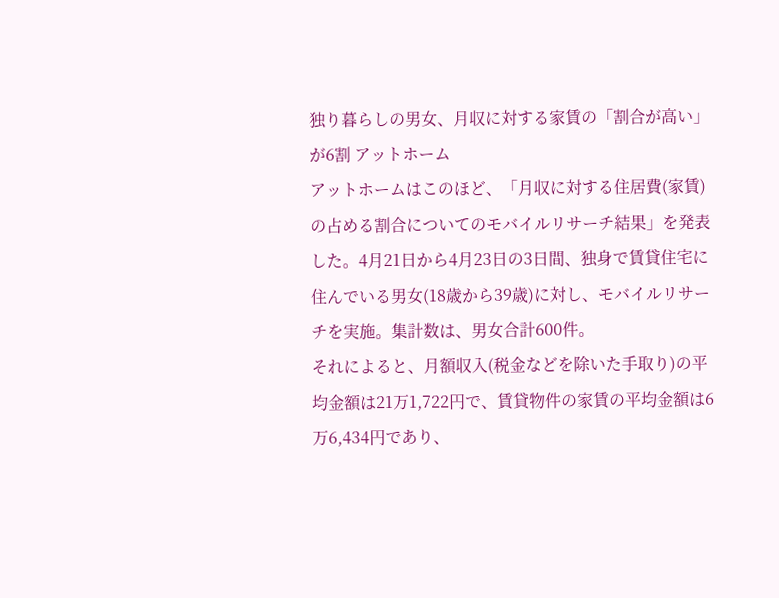独り暮らしの男女、月収に対する家賃の「割合が高い」が6割 アットホーム
アットホームはこのほど、「月収に対する住居費(家賃)の占める割合についてのモバイルリサーチ結果」を発表した。4月21日から4月23日の3日間、独身で賃貸住宅に住んでいる男女(18歳から39歳)に対し、モバイルリサーチを実施。集計数は、男女合計600件。
それによると、月額収入(税金などを除いた手取り)の平均金額は21万1,722円で、賃貸物件の家賃の平均金額は6万6,434円であり、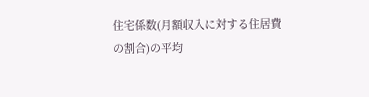住宅係数(月額収入に対する住居費の割合)の平均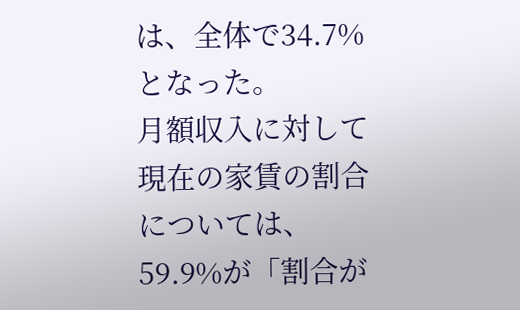は、全体で34.7%となった。
月額収入に対して現在の家賃の割合については、59.9%が「割合が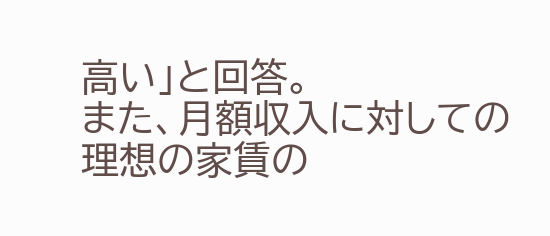高い」と回答。
また、月額収入に対しての理想の家賃の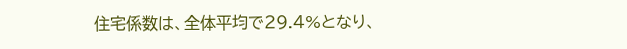住宅係数は、全体平均で29.4%となり、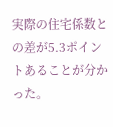実際の住宅係数との差が5.3ポイントあることが分かった。